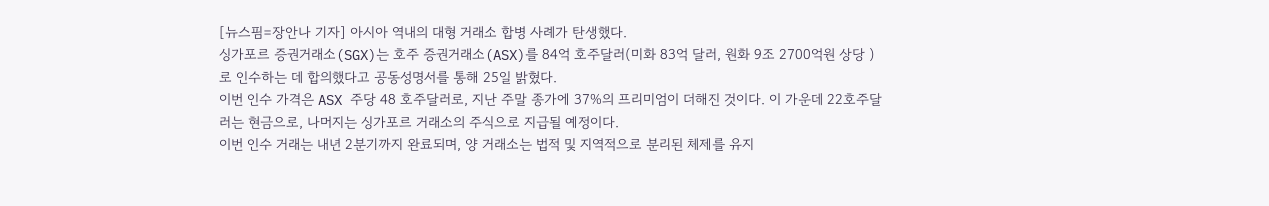[뉴스핌=장안나 기자] 아시아 역내의 대형 거래소 합병 사례가 탄생했다.
싱가포르 증권거래소(SGX)는 호주 증권거래소(ASX)를 84억 호주달러(미화 83억 달러, 원화 9조 2700억원 상당 )로 인수하는 데 합의했다고 공동성명서를 통해 25일 밝혔다.
이번 인수 가격은 ASX 주당 48 호주달러로, 지난 주말 종가에 37%의 프리미엄이 더해진 것이다. 이 가운데 22호주달러는 현금으로, 나머지는 싱가포르 거래소의 주식으로 지급될 예정이다.
이번 인수 거래는 내년 2분기까지 완료되며, 양 거래소는 법적 및 지역적으로 분리된 체제를 유지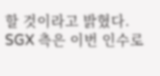할 것이라고 밝혔다.
SGX 측은 이번 인수로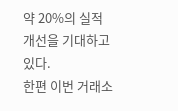약 20%의 실적 개선을 기대하고 있다.
한편 이번 거래소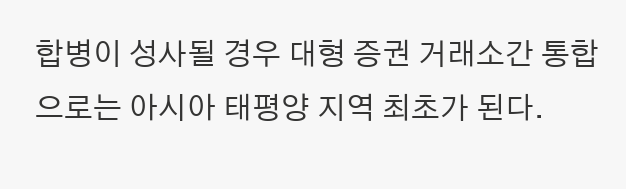합병이 성사될 경우 대형 증권 거래소간 통합으로는 아시아 태평양 지역 최초가 된다.